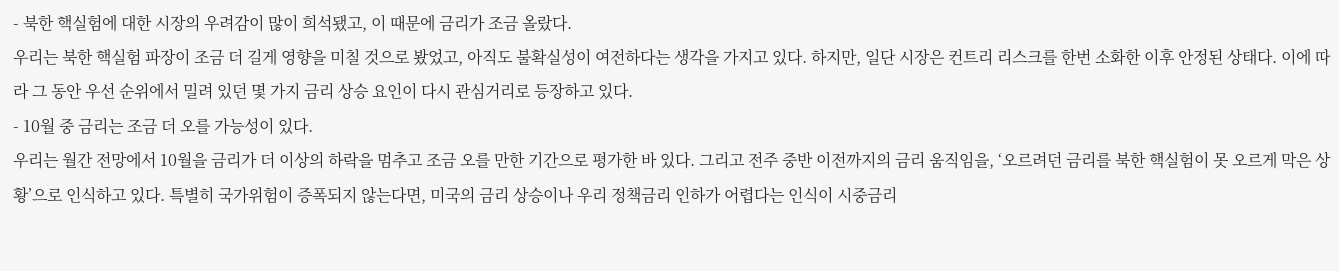- 북한 핵실험에 대한 시장의 우려감이 많이 희석됐고, 이 때문에 금리가 조금 올랐다.
우리는 북한 핵실험 파장이 조금 더 길게 영향을 미칠 것으로 봤었고, 아직도 불확실성이 여전하다는 생각을 가지고 있다. 하지만, 일단 시장은 컨트리 리스크를 한번 소화한 이후 안정된 상태다. 이에 따라 그 동안 우선 순위에서 밀려 있던 몇 가지 금리 상승 요인이 다시 관심거리로 등장하고 있다.
- 10월 중 금리는 조금 더 오를 가능성이 있다.
우리는 월간 전망에서 10월을 금리가 더 이상의 하락을 멈추고 조금 오를 만한 기간으로 평가한 바 있다. 그리고 전주 중반 이전까지의 금리 움직임을, ‘오르려던 금리를 북한 핵실험이 못 오르게 막은 상황’으로 인식하고 있다. 특별히 국가위험이 증폭되지 않는다면, 미국의 금리 상승이나 우리 정책금리 인하가 어렵다는 인식이 시중금리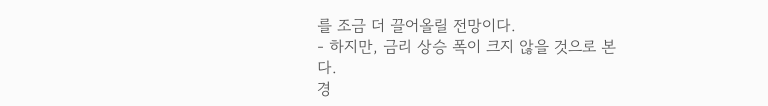를 조금 더 끌어올릴 전망이다.
- 하지만, 금리 상승 폭이 크지 않을 것으로 본다.
경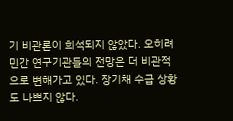기 비관론이 희석되지 않았다. 오히려 민간 연구기관들의 전망은 더 비관적으로 변해가고 있다. 장기채 수급 상황도 나쁘지 않다.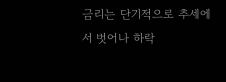금리는 단기적으로 추세에서 벗어나 하락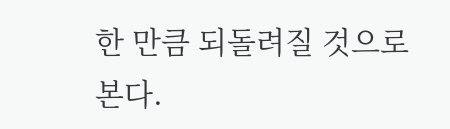한 만큼 되돌려질 것으로 본다.